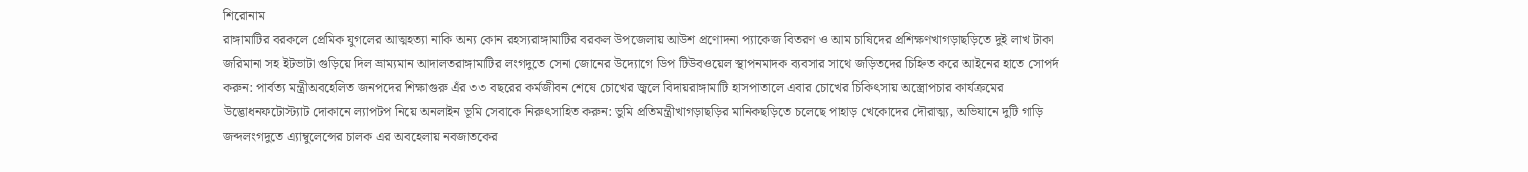শিরোনাম
রাঙ্গামাটির বরকলে প্রেমিক যুগলের আত্মহত্যা নাকি অন্য কোন রহস্যরাঙ্গামাটির বরকল উপজেলায় আউশ প্রণোদনা প্যাকেজ বিতরণ ও আম চাষিদের প্রশিক্ষণখাগড়াছড়িতে দুই লাখ টাকা জরিমানা সহ ইটভাটা গুড়িয়ে দিল ভ্রাম্যমান আদালতরাঙ্গামাটির লংগদুতে সেনা জোনের উদ্যোগে ডিপ টিউবওয়েল স্থাপনমাদক ব্যবসার সাথে জড়িতদের চিহ্নিত করে আইনের হাতে সোপর্দ করুন: পার্বত্য মন্ত্রীঅবহেলিত জনপদের শিক্ষাগুরু এঁর ৩৩ বছরের কর্মজীবন শেষে চোখের জ্বলে বিদায়রাঙ্গামাটি হাসপাতালে এবার চোখের চিকিৎসায় অস্ত্রোপচার কার্যক্রমের উদ্ভোধনফটোস্ট্যাট দোকানে ল্যাপটপ নিয়ে অনলাইন ভূমি সেবাকে নিরুৎসাহিত করুন: ভুমি প্রতিমন্ত্রীখাগড়াছড়ির মানিকছড়িতে চলেছে পাহাড় খেকোদের দৌরাত্ম্য, অভিযানে দুটি গাড়ি জব্দলংগদুতে এ্যাম্বুলেন্সের চালক এর অবহেলায় নবজাতকের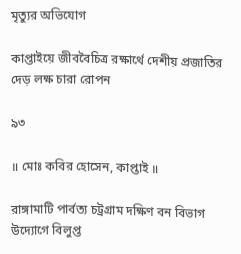মৃত্যুর অভিযোগ

কাপ্তাইয়ে জীববৈচিত্র রক্ষার্থে দেশীয় প্রজাতির দেড় লক্ষ চারা রোপন

৯৩

॥ মোঃ কবির হোসেন, কাপ্তাই ॥

রাঙ্গামাটি পার্বত্য চট্রগ্রাম দক্ষিণ বন বিভাগ উদ্যোগে বিলুপ্ত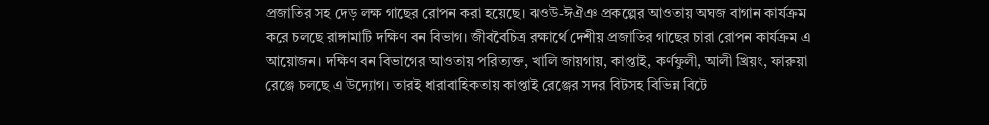প্রজাতির সহ দেড় লক্ষ গাছের রোপন করা হয়েছে। ঝওউ-ঈঐঞ প্রকল্পের আওতায় অঘজ বাগান কার্যক্রম করে চলছে রাঙ্গামাটি দক্ষিণ বন বিভাগ। জীববৈচিত্র রক্ষার্থে দেশীয় প্রজাতির গাছের চারা রোপন কার্যক্রম এ আয়োজন। দক্ষিণ বন বিভাগের আওতায় পরিত্যক্ত, খালি জায়গায়, কাপ্তাই, কর্ণফুলী, আলী খ্রিয়ং, ফারুয়া রেঞ্জে চলছে এ উদ্যোগ। তারই ধারাবাহিকতায় কাপ্তাই রেঞ্জের সদর বিটসহ বিভিন্ন বিটে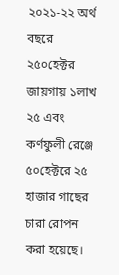২০২১-২২ অর্থ বছরে ২৫০হেক্টর জায়গায় ১লাখ ২৫ এবং কর্ণফুলী রেঞ্জে ৫০হেক্টরে ২৫ হাজার গাছের চারা রোপন করা হয়েছে।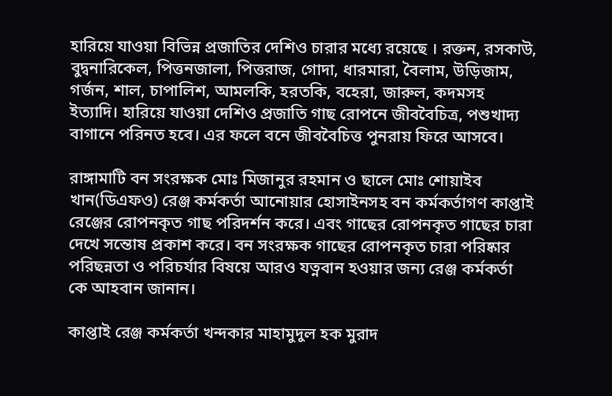হারিয়ে যাওয়া বিভিন্ন প্রজাতির দেশিও চারার মধ্যে রয়েছে । রক্তন, রসকাউ, বুদ্বনারিকেল, পিত্তনজালা, পিত্তরাজ, গোদা, ধারমারা, বৈলাম, উড়িজাম, গর্জন, শাল, চাপালিশ, আমলকি, হরতকি, বহেরা, জারুল, কদমসহ ইত্যাদি। হারিয়ে যাওয়া দেশিও প্রজাতি গাছ রোপনে জীববৈচিত্র, পশুখাদ্য বাগানে পরিনত হবে। এর ফলে বনে জীববৈচিত্ত পুনরায় ফিরে আসবে।

রাঙ্গামাটি বন সংরক্ষক মোঃ মিজানুর রহমান ও ছালে মোঃ শোয়াইব খান(ডিএফও) রেঞ্জ কর্মকর্তা আনোয়ার হোসাইনসহ বন কর্মকর্তাগণ কাপ্তাই রেঞ্জের রোপনকৃত গাছ পরিদর্শন করে। এবং গাছের রোপনকৃত গাছের চারা দেখে সন্তোষ প্রকাশ করে। বন সংরক্ষক গাছের রোপনকৃত চারা পরিষ্কার পরিছন্নতা ও পরিচর্যার বিষয়ে আরও যত্নবান হওয়ার জন্য রেঞ্জ কর্মকর্তা কে আহবান জানান।

কাপ্তাই রেঞ্জ কর্মকর্তা খন্দকার মাহামুদুল হক মুরাদ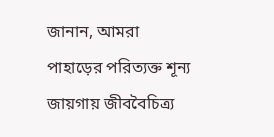জানান, আমরা পাহাড়ের পরিত্যক্ত শূন্য জায়গায় জীববৈচিত্র্য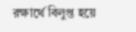রক্ষার্থে বিলুপ্ত হয়ে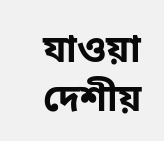যাওয়া দেশীয়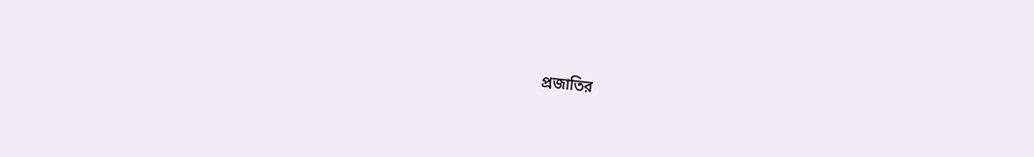প্রজাতির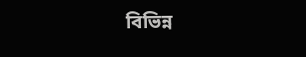বিভিন্ন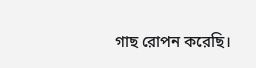গাছ রোপন করেছি।